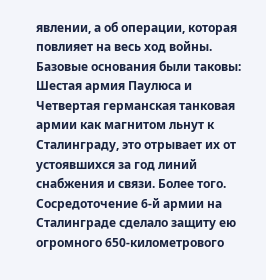явлении, а об операции, которая повлияет на весь ход войны. Базовые основания были таковы: Шестая армия Паулюса и Четвертая германская танковая армии как магнитом льнут к Сталинграду, это отрывает их от устоявшихся за год линий снабжения и связи. Более того. Сосредоточение 6-й армии на Сталинграде сделало защиту ею огромного 650-километрового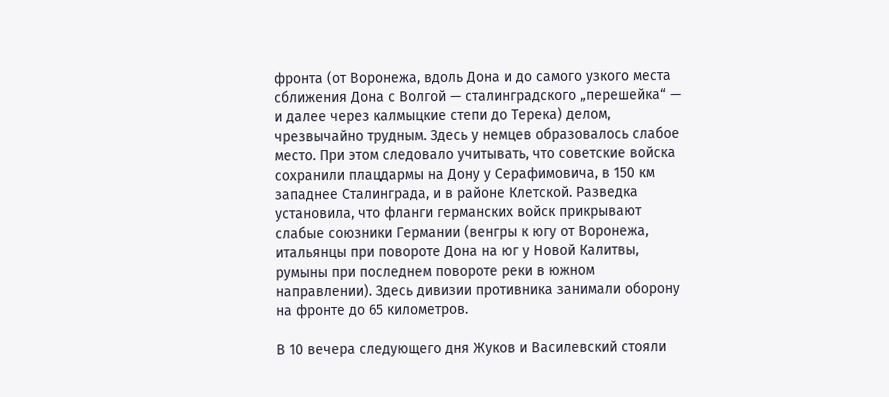фронта (от Воронежа, вдоль Дона и до самого узкого места сближения Дона с Волгой — сталинградского „перешейка“ — и далее через калмыцкие степи до Терека) делом, чрезвычайно трудным. Здесь у немцев образовалось слабое место. При этом следовало учитывать, что советские войска сохранили плацдармы на Дону у Серафимовича, в 150 км западнее Сталинграда, и в районе Клетской. Разведка установила, что фланги германских войск прикрывают слабые союзники Германии (венгры к югу от Воронежа, итальянцы при повороте Дона на юг у Новой Калитвы, румыны при последнем повороте реки в южном направлении). Здесь дивизии противника занимали оборону на фронте до 65 километров.

В 10 вечера следующего дня Жуков и Василевский стояли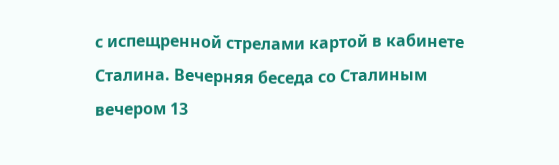с испещренной стрелами картой в кабинете Сталина. Вечерняя беседа со Сталиным вечером 13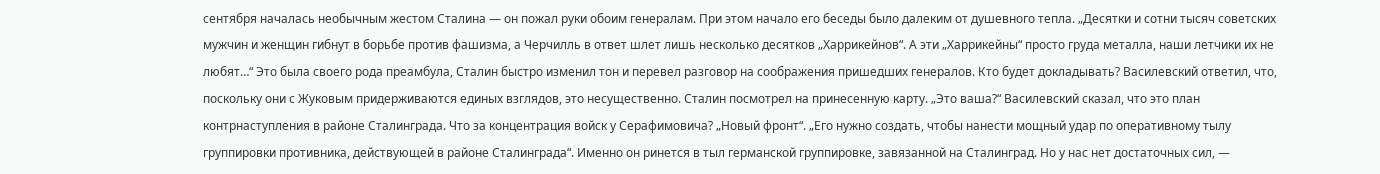сентября началась необычным жестом Сталина — он пожал руки обоим генералам. При этом начало его беседы было далеким от душевного тепла. „Десятки и сотни тысяч советских мужчин и женщин гибнут в борьбе против фашизма, а Черчилль в ответ шлет лишь несколько десятков „Харрикейнов“. А эти „Харрикейны“ просто груда металла, наши летчики их не любят…“ Это была своего рода преамбула, Сталин быстро изменил тон и перевел разговор на соображения пришедших генералов. Кто будет докладывать? Василевский ответил, что, поскольку они с Жуковым придерживаются единых взглядов, это несущественно. Сталин посмотрел на принесенную карту. „Это ваша?“ Василевский сказал, что это план контрнаступления в районе Сталинграда. Что за концентрация войск у Серафимовича? „Новый фронт“. „Его нужно создать, чтобы нанести мощный удар по оперативному тылу группировки противника, действующей в районе Сталинграда“. Именно он ринется в тыл германской группировке, завязанной на Сталинград. Но у нас нет достаточных сил, —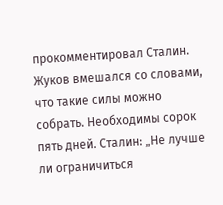прокомментировал Сталин. Жуков вмешался со словами, что такие силы можно собрать. Необходимы сорок пять дней. Сталин: „Не лучше ли ограничиться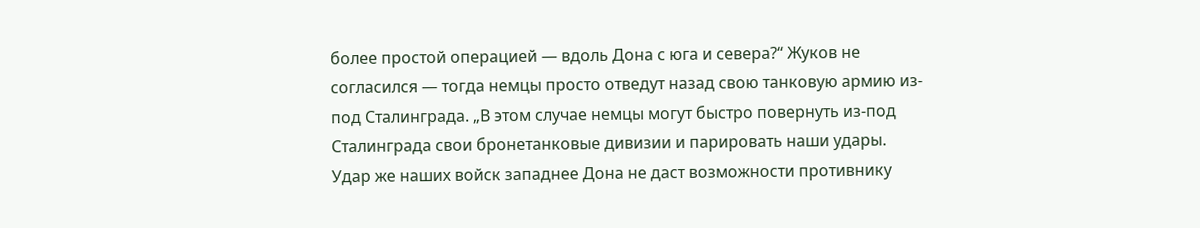более простой операцией — вдоль Дона с юга и севера?“ Жуков не согласился — тогда немцы просто отведут назад свою танковую армию из-под Сталинграда. „В этом случае немцы могут быстро повернуть из-под Сталинграда свои бронетанковые дивизии и парировать наши удары. Удар же наших войск западнее Дона не даст возможности противнику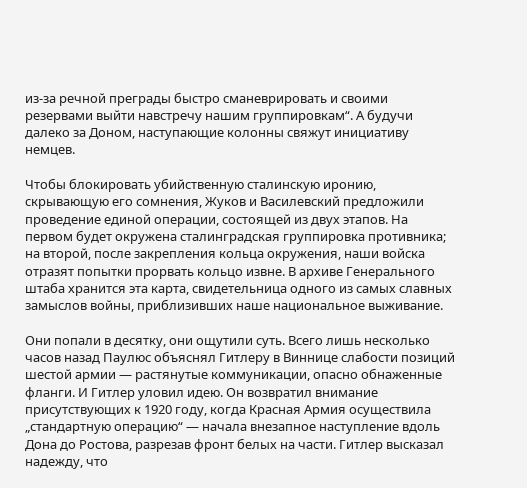из-за речной преграды быстро сманеврировать и своими резервами выйти навстречу нашим группировкам“. А будучи далеко за Доном, наступающие колонны свяжут инициативу немцев.

Чтобы блокировать убийственную сталинскую иронию, скрывающую его сомнения, Жуков и Василевский предложили проведение единой операции, состоящей из двух этапов. На первом будет окружена сталинградская группировка противника; на второй, после закрепления кольца окружения, наши войска отразят попытки прорвать кольцо извне. В архиве Генерального штаба хранится эта карта, свидетельница одного из самых славных замыслов войны, приблизивших наше национальное выживание.

Они попали в десятку, они ощутили суть. Всего лишь несколько часов назад Паулюс объяснял Гитлеру в Виннице слабости позиций шестой армии — растянутые коммуникации, опасно обнаженные фланги. И Гитлер уловил идею. Он возвратил внимание присутствующих к 1920 году, когда Красная Армия осуществила „стандартную операцию“ — начала внезапное наступление вдоль Дона до Ростова, разрезав фронт белых на части. Гитлер высказал надежду, что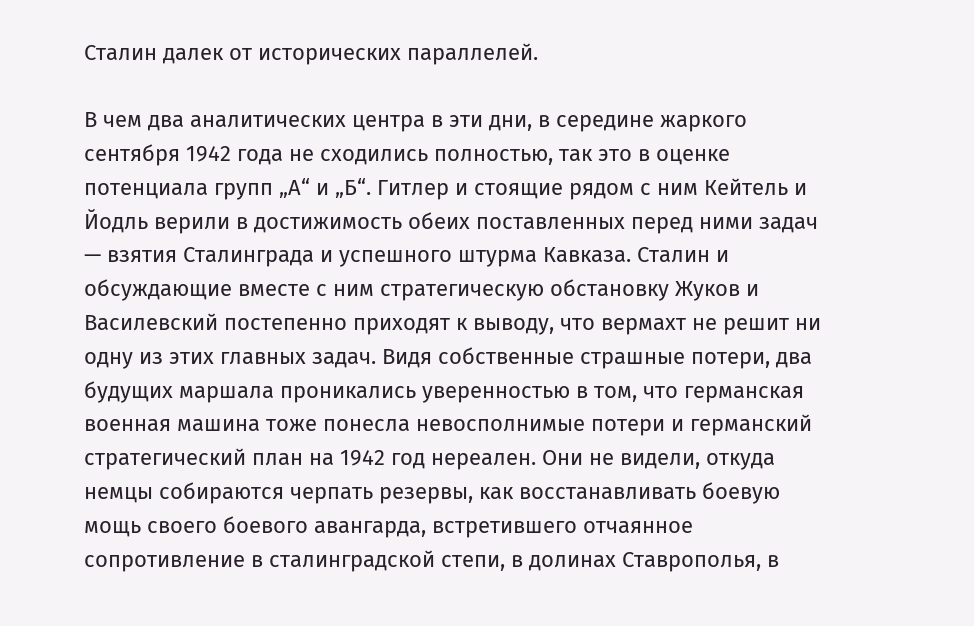Сталин далек от исторических параллелей.

В чем два аналитических центра в эти дни, в середине жаркого сентября 1942 года не сходились полностью, так это в оценке потенциала групп „А“ и „Б“. Гитлер и стоящие рядом с ним Кейтель и Йодль верили в достижимость обеих поставленных перед ними задач — взятия Сталинграда и успешного штурма Кавказа. Сталин и обсуждающие вместе с ним стратегическую обстановку Жуков и Василевский постепенно приходят к выводу, что вермахт не решит ни одну из этих главных задач. Видя собственные страшные потери, два будущих маршала проникались уверенностью в том, что германская военная машина тоже понесла невосполнимые потери и германский стратегический план на 1942 год нереален. Они не видели, откуда немцы собираются черпать резервы, как восстанавливать боевую мощь своего боевого авангарда, встретившего отчаянное сопротивление в сталинградской степи, в долинах Ставрополья, в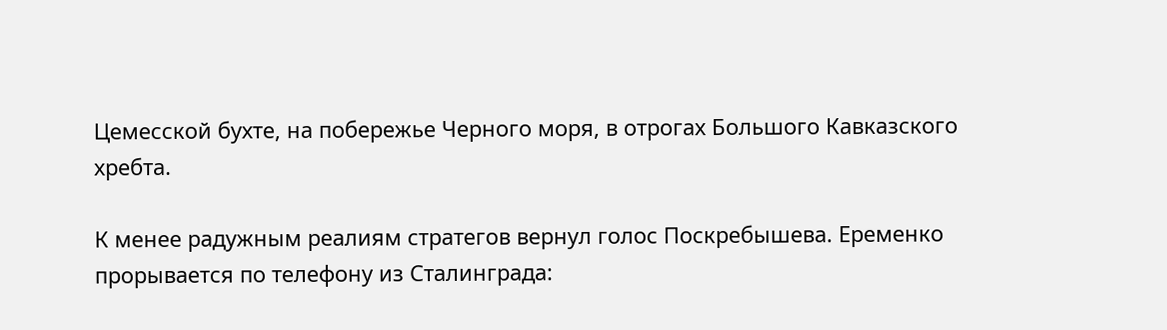Цемесской бухте, на побережье Черного моря, в отрогах Большого Кавказского хребта.

К менее радужным реалиям стратегов вернул голос Поскребышева. Еременко прорывается по телефону из Сталинграда: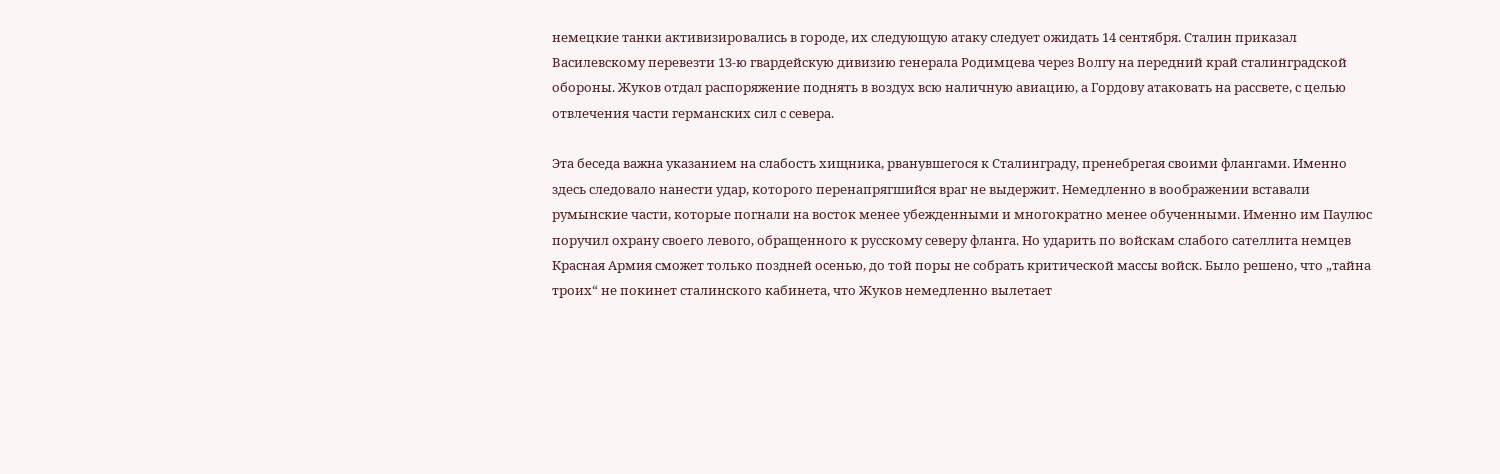немецкие танки активизировались в городе, их следующую атаку следует ожидать 14 сентября. Сталин приказал Василевскому перевезти 13-ю гвардейскую дивизию генерала Родимцева через Волгу на передний край сталинградской обороны. Жуков отдал распоряжение поднять в воздух всю наличную авиацию, а Гордову атаковать на рассвете, с целью отвлечения части германских сил с севера.

Эта беседа важна указанием на слабость хищника, рванувшегося к Сталинграду, пренебрегая своими флангами. Именно здесь следовало нанести удар, которого перенапрягшийся враг не выдержит. Немедленно в воображении вставали румынские части, которые погнали на восток менее убежденными и многократно менее обученными. Именно им Паулюс поручил охрану своего левого, обращенного к русскому северу фланга. Но ударить по войскам слабого сателлита немцев Красная Армия сможет только поздней осенью, до той поры не собрать критической массы войск. Было решено, что „тайна троих“ не покинет сталинского кабинета, что Жуков немедленно вылетает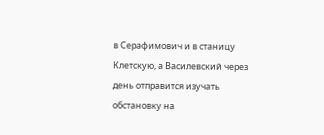в Серафимович и в станицу Клетскую, а Василевский через день отправится изучать обстановку на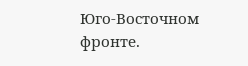Юго-Восточном фронте.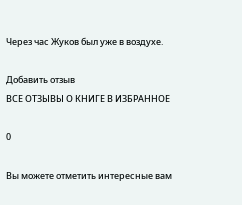Через час Жуков был уже в воздухе.

Добавить отзыв
ВСЕ ОТЗЫВЫ О КНИГЕ В ИЗБРАННОЕ

0

Вы можете отметить интересные вам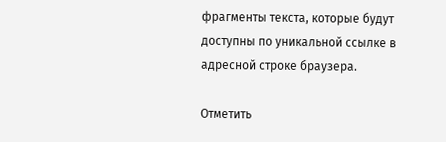фрагменты текста, которые будут доступны по уникальной ссылке в адресной строке браузера.

Отметить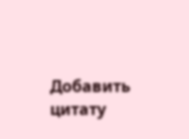Добавить цитату